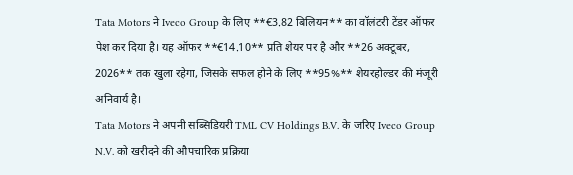Tata Motors ने Iveco Group के लिए **€3.82 बिलियन** का वॉलंटरी टेंडर ऑफर पेश कर दिया है। यह ऑफर **€14.10** प्रति शेयर पर है और **26 अक्टूबर, 2026** तक खुला रहेगा, जिसके सफल होने के लिए **95%** शेयरहोल्डर की मंजूरी अनिवार्य है।
Tata Motors ने अपनी सब्सिडियरी TML CV Holdings B.V. के जरिए Iveco Group N.V. को खरीदने की औपचारिक प्रक्रिया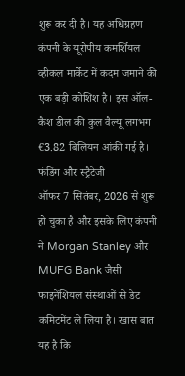शुरू कर दी है। यह अधिग्रहण कंपनी के यूरोपीय कमर्शियल व्हीकल मार्केट में कदम जमाने की एक बड़ी कोशिश है। इस ऑल-कैश डील की कुल वैल्यू लगभग €3.82 बिलियन आंकी गई है।
फंडिंग और स्ट्रैटेजी
ऑफर 7 सितंबर, 2026 से शुरू हो चुका है और इसके लिए कंपनी ने Morgan Stanley और MUFG Bank जैसी फाइनेंशियल संस्थाओं से डेट कमिटमेंट ले लिया है। खास बात यह है कि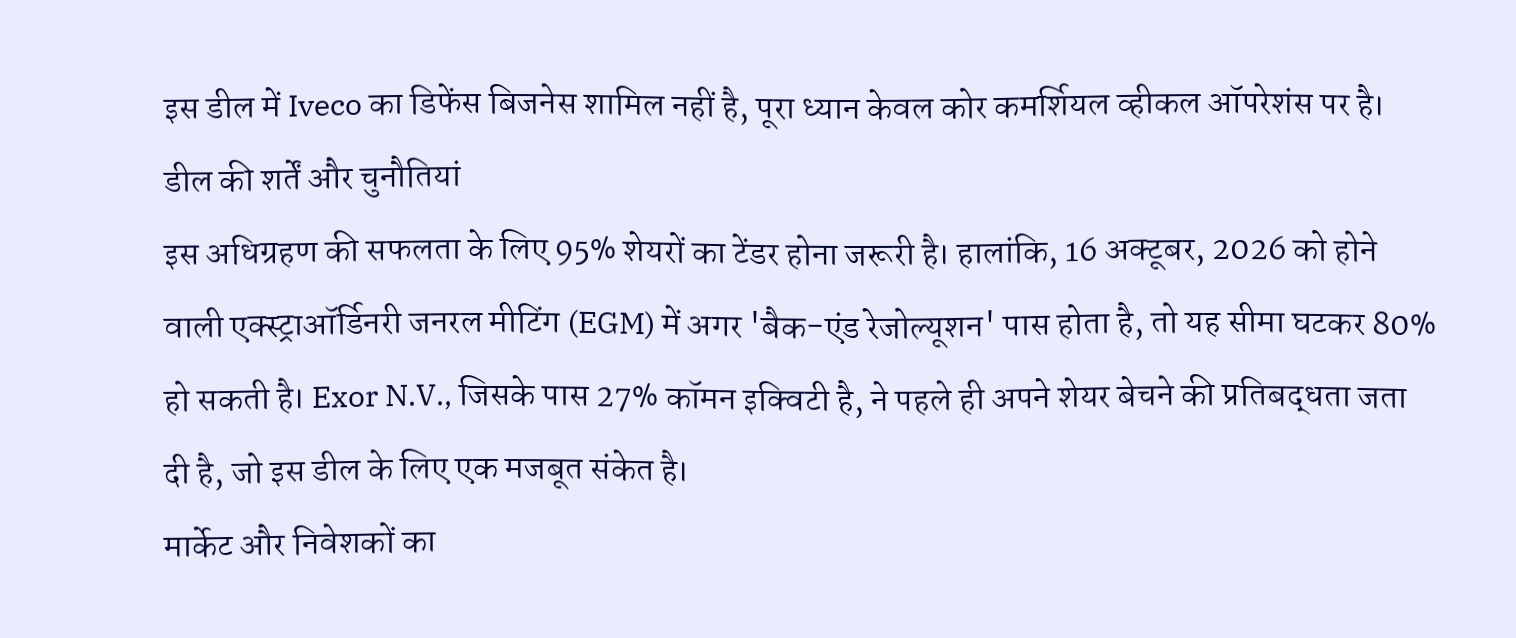इस डील में Iveco का डिफेंस बिजनेस शामिल नहीं है, पूरा ध्यान केवल कोर कमर्शियल व्हीकल ऑपरेशंस पर है।
डील की शर्तें और चुनौतियां
इस अधिग्रहण की सफलता के लिए 95% शेयरों का टेंडर होना जरूरी है। हालांकि, 16 अक्टूबर, 2026 को होने वाली एक्स्ट्राऑर्डिनरी जनरल मीटिंग (EGM) में अगर 'बैक-एंड रेजोल्यूशन' पास होता है, तो यह सीमा घटकर 80% हो सकती है। Exor N.V., जिसके पास 27% कॉमन इक्विटी है, ने पहले ही अपने शेयर बेचने की प्रतिबद्धता जता दी है, जो इस डील के लिए एक मजबूत संकेत है।
मार्केट और निवेशकों का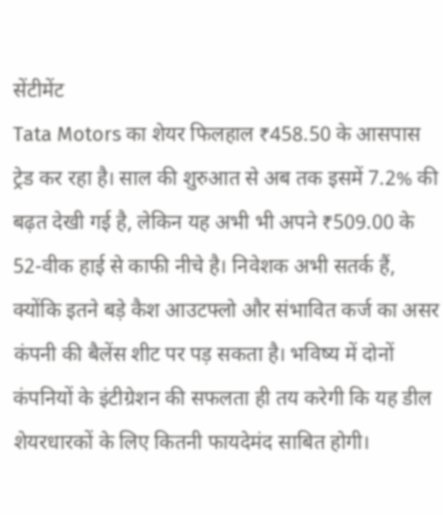सेंटीमेंट
Tata Motors का शेयर फिलहाल ₹458.50 के आसपास ट्रेड कर रहा है। साल की शुरुआत से अब तक इसमें 7.2% की बढ़त देखी गई है, लेकिन यह अभी भी अपने ₹509.00 के 52-वीक हाई से काफी नीचे है। निवेशक अभी सतर्क हैं, क्योंकि इतने बड़े कैश आउटफ्लो और संभावित कर्ज का असर कंपनी की बैलेंस शीट पर पड़ सकता है। भविष्य में दोनों कंपनियों के इंटीग्रेशन की सफलता ही तय करेगी कि यह डील शेयरधारकों के लिए कितनी फायदेमंद साबित होगी।